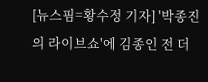[뉴스핌=황수정 기자] '박종진의 라이브쇼'에 김종인 전 더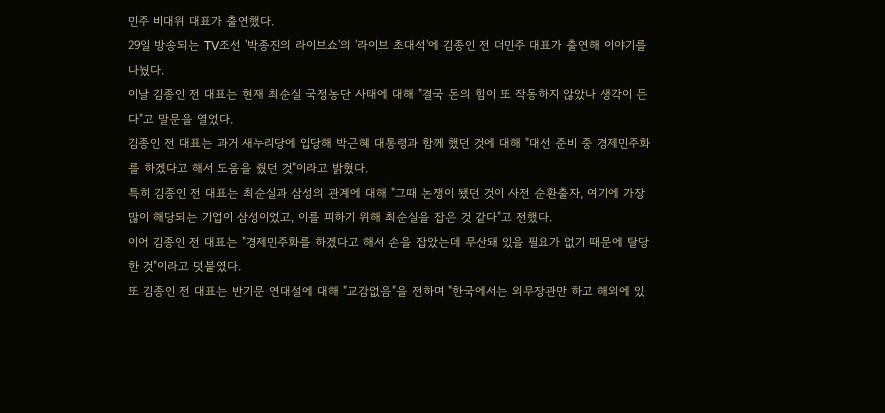민주 비대위 대표가 출연했다.
29일 방송되는 TV조선 '박종진의 라이브쇼'의 '라이브 초대석'에 김종인 전 더민주 대표가 출연해 이야기를 나눴다.
이날 김종인 전 대표는 현재 최순실 국정농단 사태에 대해 "결국 돈의 힘이 또 작동하지 않았나 생각이 든다"고 말문을 열었다.
김종인 전 대표는 과거 새누리당에 입당해 박근혜 대통령과 함께 했던 것에 대해 "대선 준비 중 경제민주화를 하겠다고 해서 도움을 줬던 것"이라고 밝혔다.
특히 김종인 전 대표는 최순실과 삼성의 관계에 대해 "그때 논쟁이 됐던 것이 사전 순환출자, 여기에 가장 많이 해당되는 기업이 삼성이었고, 이를 피하기 위해 최순실을 잡은 것 같다"고 전했다.
이어 김종인 전 대표는 "경제민주화를 하겠다고 해서 손을 잡았는데 무산돼 있을 필요가 없기 때문에 탈당한 것"이라고 덧붙였다.
또 김종인 전 대표는 반기문 연대설에 대해 "교감없음"을 전하며 "한국에서는 외무장관만 하고 해외에 있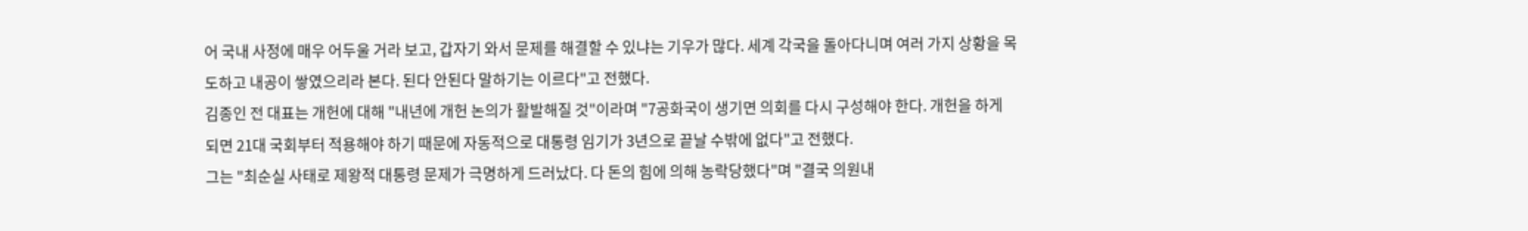어 국내 사정에 매우 어두울 거라 보고, 갑자기 와서 문제를 해결할 수 있냐는 기우가 많다. 세계 각국을 돌아다니며 여러 가지 상황을 목도하고 내공이 쌓였으리라 본다. 된다 안된다 말하기는 이르다"고 전했다.
김종인 전 대표는 개헌에 대해 "내년에 개헌 논의가 활발해질 것"이라며 "7공화국이 생기면 의회를 다시 구성해야 한다. 개헌을 하게 되면 21대 국회부터 적용해야 하기 때문에 자동적으로 대통령 임기가 3년으로 끝날 수밖에 없다"고 전했다.
그는 "최순실 사태로 제왕적 대통령 문제가 극명하게 드러났다. 다 돈의 힘에 의해 농락당했다"며 "결국 의원내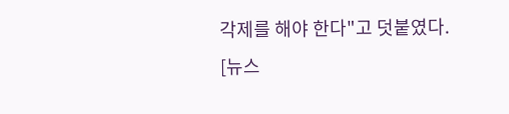각제를 해야 한다"고 덧붙였다.
[뉴스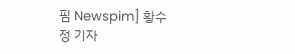핌 Newspim] 황수정 기자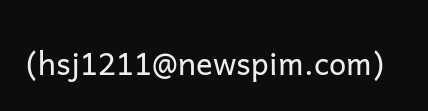(hsj1211@newspim.com)